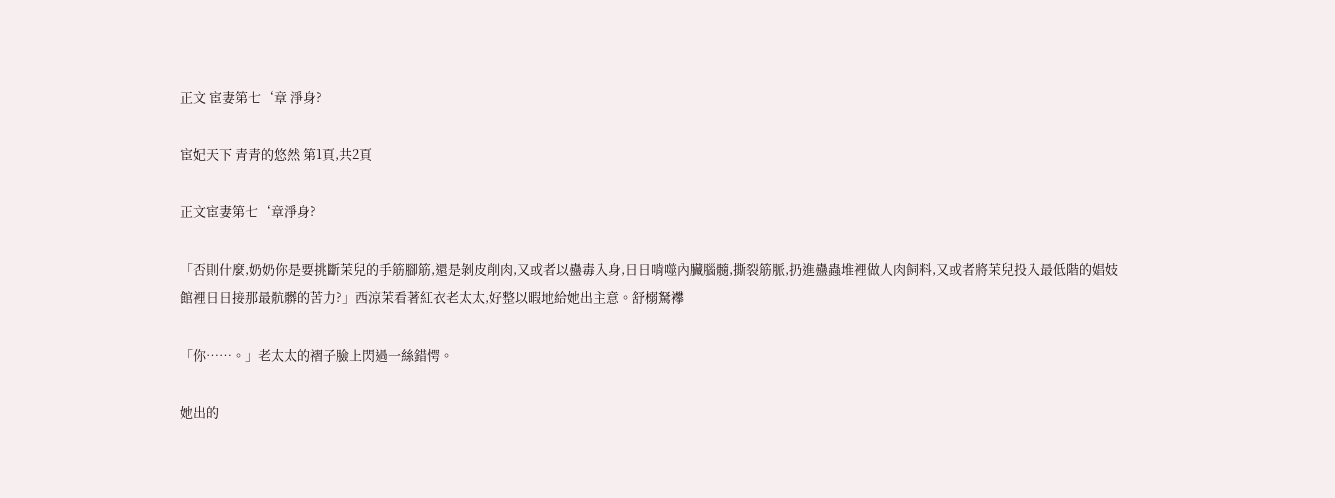正文 宦妻第七‘章 淨身?

宦妃天下 青青的悠然 第1頁,共2頁

正文宦妻第七‘章淨身?

「否則什麼,奶奶你是要挑斷茉兒的手筋腳筋,還是剝皮削肉,又或者以蠱毒入身,日日啃噬內臟腦髓,撕裂筋脈,扔進蠱蟲堆裡做人肉飼料,又或者將茉兒投入最低階的娼妓館裡日日接那最骯髒的苦力?」西涼茉看著紅衣老太太,好整以暇地給她出主意。舒榒駑襻

「你……。」老太太的褶子臉上閃過一絲錯愕。

她出的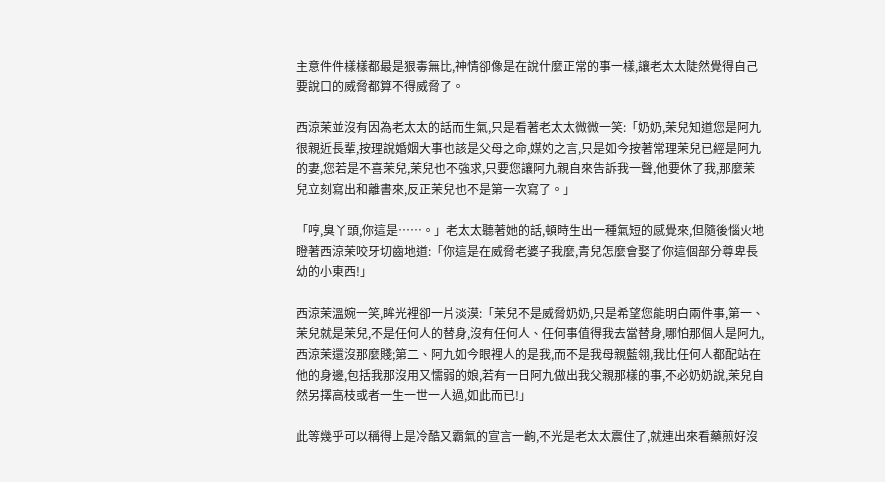主意件件樣樣都最是狠毒無比,神情卻像是在說什麼正常的事一樣,讓老太太陡然覺得自己要說口的威脅都算不得威脅了。

西涼茉並沒有因為老太太的話而生氣,只是看著老太太微微一笑:「奶奶,茉兒知道您是阿九很親近長輩,按理說婚姻大事也該是父母之命,媒妁之言,只是如今按著常理茉兒已經是阿九的妻,您若是不喜茉兒,茉兒也不強求,只要您讓阿九親自來告訴我一聲,他要休了我,那麼茉兒立刻寫出和離書來,反正茉兒也不是第一次寫了。」

「哼,臭丫頭,你這是……。」老太太聽著她的話,頓時生出一種氣短的感覺來,但隨後惱火地瞪著西涼茉咬牙切齒地道:「你這是在威脅老婆子我麼,青兒怎麼會娶了你這個部分尊卑長幼的小東西!」

西涼茉溫婉一笑,眸光裡卻一片淡漠:「茉兒不是威脅奶奶,只是希望您能明白兩件事,第一、茉兒就是茉兒,不是任何人的替身,沒有任何人、任何事值得我去當替身,哪怕那個人是阿九,西涼茉還沒那麼賤;第二、阿九如今眼裡人的是我,而不是我母親藍翎,我比任何人都配站在他的身邊,包括我那沒用又懦弱的娘,若有一日阿九做出我父親那樣的事,不必奶奶說,茉兒自然另擇高枝或者一生一世一人過,如此而已!」

此等幾乎可以稱得上是冷酷又霸氣的宣言一齣,不光是老太太震住了,就連出來看藥煎好沒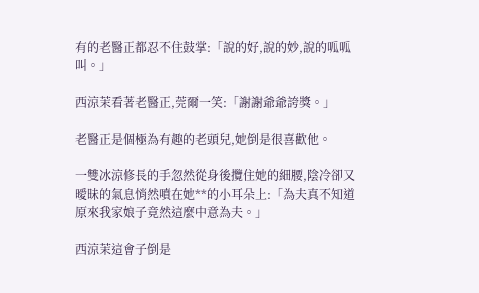有的老醫正都忍不住鼓掌:「說的好,說的妙,說的呱呱叫。」

西涼茉看著老醫正,莞爾一笑:「謝謝爺爺誇獎。」

老醫正是個極為有趣的老頭兒,她倒是很喜歡他。

一雙冰涼修長的手忽然從身後攬住她的細腰,陰冷卻又曖昧的氣息悄然噴在她**的小耳朵上:「為夫真不知道原來我家娘子竟然這麼中意為夫。」

西涼茉這會子倒是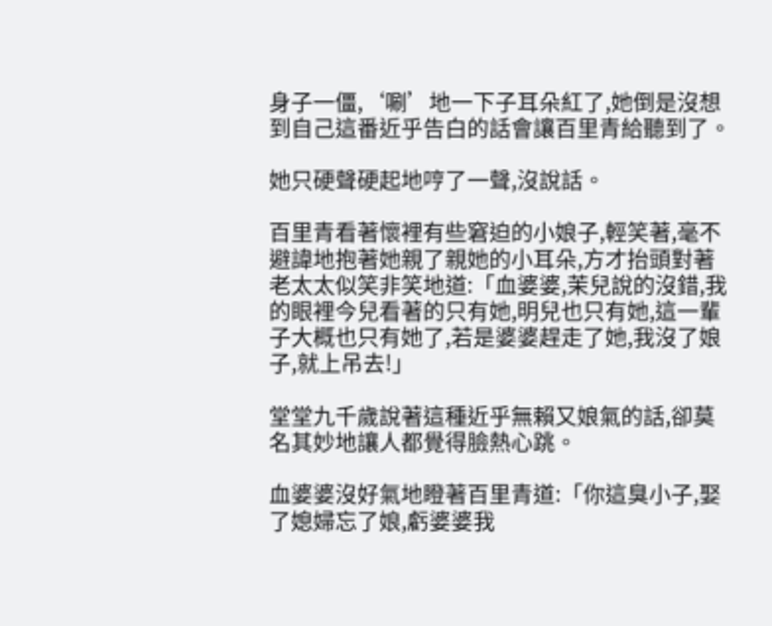身子一僵,‘唰’地一下子耳朵紅了,她倒是沒想到自己這番近乎告白的話會讓百里青給聽到了。

她只硬聲硬起地哼了一聲,沒說話。

百里青看著懷裡有些窘迫的小娘子,輕笑著,毫不避諱地抱著她親了親她的小耳朵,方才抬頭對著老太太似笑非笑地道:「血婆婆,茉兒說的沒錯,我的眼裡今兒看著的只有她,明兒也只有她,這一輩子大概也只有她了,若是婆婆趕走了她,我沒了娘子,就上吊去!」

堂堂九千歲說著這種近乎無賴又娘氣的話,卻莫名其妙地讓人都覺得臉熱心跳。

血婆婆沒好氣地瞪著百里青道:「你這臭小子,娶了媳婦忘了娘,虧婆婆我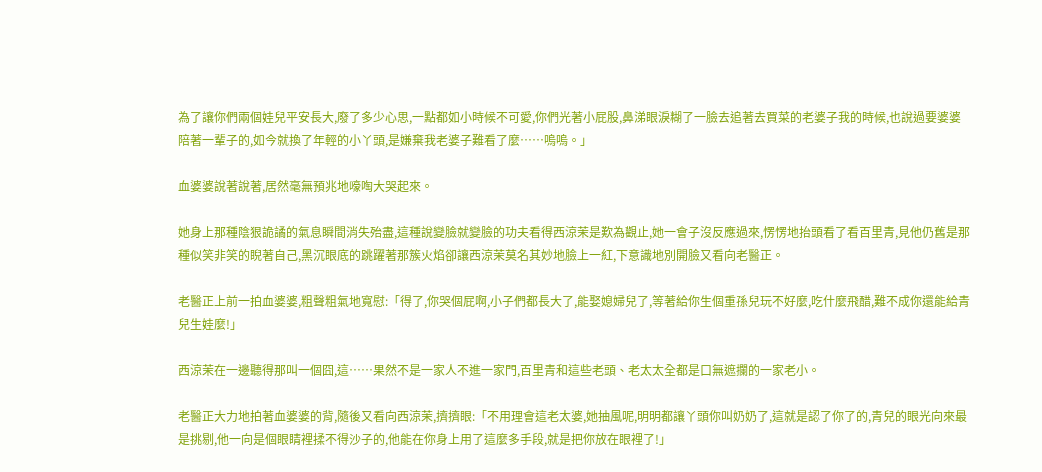為了讓你們兩個娃兒平安長大,廢了多少心思,一點都如小時候不可愛,你們光著小屁股,鼻涕眼淚糊了一臉去追著去買菜的老婆子我的時候,也說過要婆婆陪著一輩子的,如今就換了年輕的小丫頭,是嫌棄我老婆子難看了麼……嗚嗚。」

血婆婆說著說著,居然毫無預兆地嚎啕大哭起來。

她身上那種陰狠詭譎的氣息瞬間消失殆盡,這種說變臉就變臉的功夫看得西涼茉是歎為觀止,她一會子沒反應過來,愣愣地抬頭看了看百里青,見他仍舊是那種似笑非笑的睨著自己,黑沉眼底的跳躍著那簇火焰卻讓西涼茉莫名其妙地臉上一紅,下意識地別開臉又看向老醫正。

老醫正上前一拍血婆婆,粗聲粗氣地寬慰:「得了,你哭個屁啊,小子們都長大了,能娶媳婦兒了,等著給你生個重孫兒玩不好麼,吃什麼飛醋,難不成你還能給青兒生娃麼!」

西涼茉在一邊聽得那叫一個囧,這……果然不是一家人不進一家門,百里青和這些老頭、老太太全都是口無遮攔的一家老小。

老醫正大力地拍著血婆婆的背,隨後又看向西涼茉,擠擠眼:「不用理會這老太婆,她抽風呢,明明都讓丫頭你叫奶奶了,這就是認了你了的,青兒的眼光向來最是挑剔,他一向是個眼睛裡揉不得沙子的,他能在你身上用了這麼多手段,就是把你放在眼裡了!」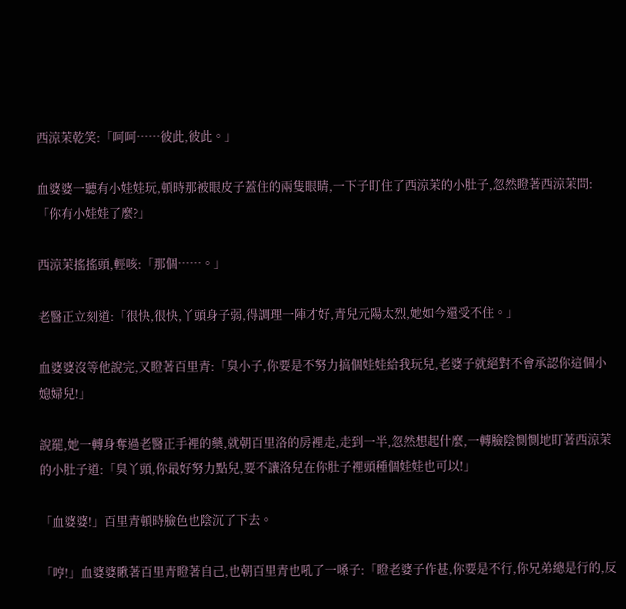西涼茉乾笑:「呵呵……彼此,彼此。」

血婆婆一聽有小娃娃玩,頓時那被眼皮子蓋住的兩隻眼睛,一下子盯住了西涼茉的小肚子,忽然瞪著西涼茉問:「你有小娃娃了麼?」

西涼茉搖搖頭,輕咳:「那個……。」

老醫正立刻道:「很快,很快,丫頭身子弱,得調理一陣才好,青兒元陽太烈,她如今還受不住。」

血婆婆沒等他說完,又瞪著百里青:「臭小子,你要是不努力搞個娃娃給我玩兒,老婆子就絕對不會承認你這個小媳婦兒!」

說罷,她一轉身奪過老醫正手裡的藥,就朝百里洛的房裡走,走到一半,忽然想起什麼,一轉臉陰惻惻地盯著西涼茉的小肚子道:「臭丫頭,你最好努力點兒,要不讓洛兒在你肚子裡頭種個娃娃也可以!」

「血婆婆!」百里青頓時臉色也陰沉了下去。

「哼!」血婆婆瞅著百里青瞪著自己,也朝百里青也吼了一嗓子:「瞪老婆子作甚,你要是不行,你兄弟總是行的,反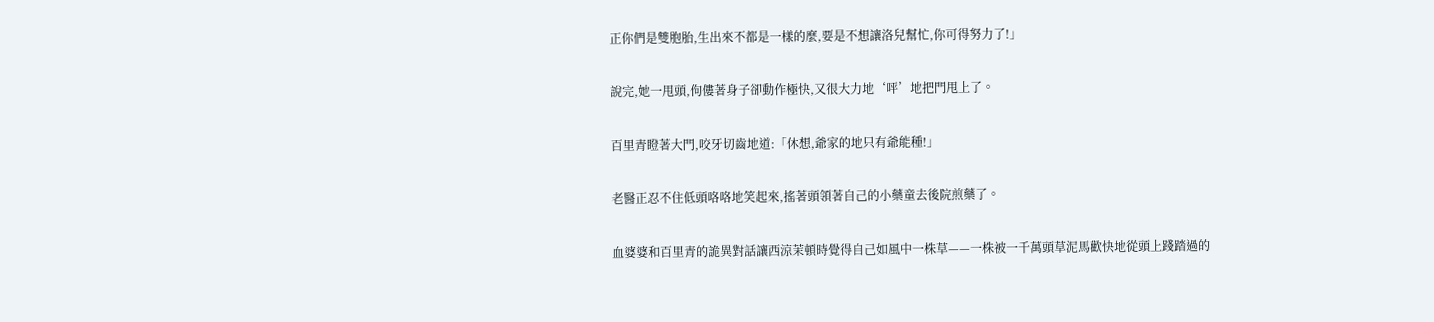正你們是雙胞胎,生出來不都是一樣的麼,要是不想讓洛兒幫忙,你可得努力了!」

說完,她一甩頭,佝僂著身子卻動作極快,又很大力地‘呯’地把門甩上了。

百里青瞪著大門,咬牙切齒地道:「休想,爺家的地只有爺能種!」

老醫正忍不住低頭咯咯地笑起來,搖著頭領著自己的小藥童去後院煎藥了。

血婆婆和百里青的詭異對話讓西涼茉頓時覺得自己如風中一株草——一株被一千萬頭草泥馬歡快地從頭上踐踏過的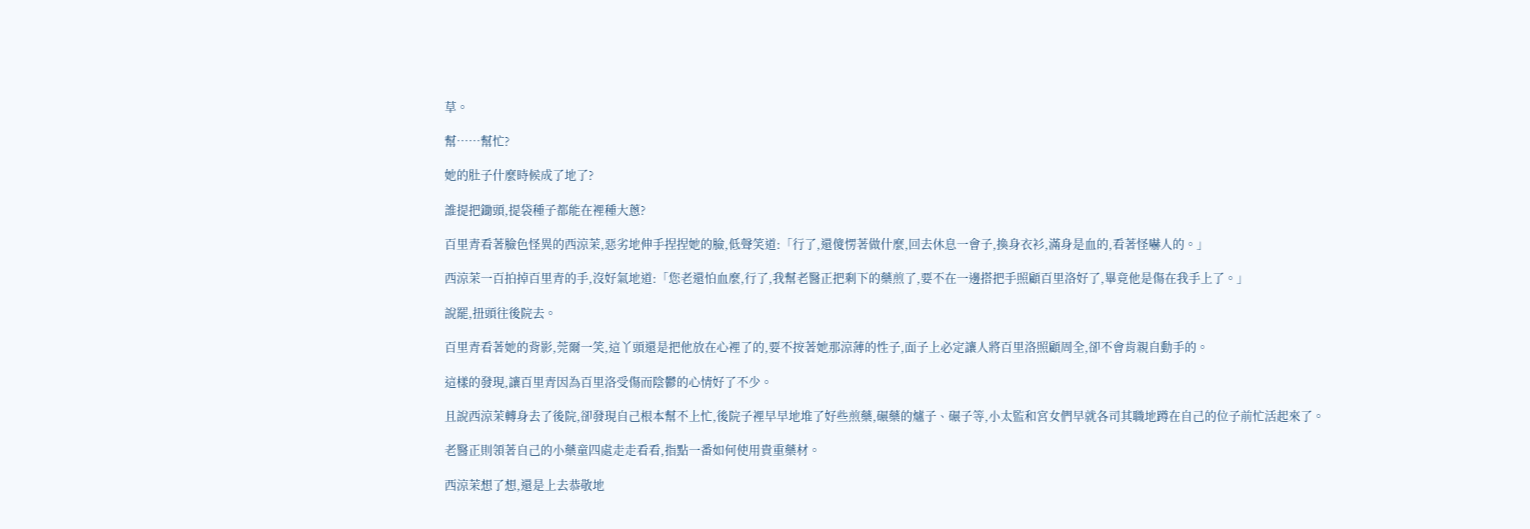草。

幫……幫忙?

她的肚子什麼時候成了地了?

誰提把鋤頭,提袋種子都能在裡種大蔥?

百里青看著臉色怪異的西涼茉,惡劣地伸手捏捏她的臉,低聲笑道:「行了,還傻愣著做什麼,回去休息一會子,換身衣衫,滿身是血的,看著怪嚇人的。」

西涼茉一百拍掉百里青的手,沒好氣地道:「您老還怕血麼,行了,我幫老醫正把剩下的藥煎了,要不在一邊搭把手照顧百里洛好了,畢竟他是傷在我手上了。」

說罷,扭頭往後院去。

百里青看著她的背影,莞爾一笑,這丫頭還是把他放在心裡了的,要不按著她那涼薄的性子,面子上必定讓人將百里洛照顧周全,卻不會肯親自動手的。

這樣的發現,讓百里青因為百里洛受傷而陰鬱的心情好了不少。

且說西涼茉轉身去了後院,卻發現自己根本幫不上忙,後院子裡早早地堆了好些煎藥,碾藥的爐子、碾子等,小太監和宮女們早就各司其職地蹲在自己的位子前忙活起來了。

老醫正則領著自己的小藥童四處走走看看,指點一番如何使用貴重藥材。

西涼茉想了想,還是上去恭敬地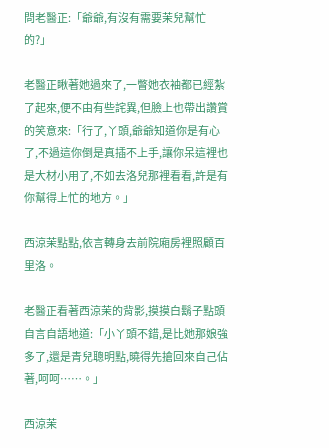問老醫正:「爺爺,有沒有需要茉兒幫忙的?」

老醫正瞅著她過來了,一瞥她衣袖都已經紮了起來,便不由有些詫異,但臉上也帶出讚賞的笑意來:「行了,丫頭,爺爺知道你是有心了,不過這你倒是真插不上手,讓你呆這裡也是大材小用了,不如去洛兒那裡看看,許是有你幫得上忙的地方。」

西涼茉點點,依言轉身去前院廂房裡照顧百里洛。

老醫正看著西涼茉的背影,摸摸白鬍子點頭自言自語地道:「小丫頭不錯,是比她那娘強多了,還是青兒聰明點,曉得先搶回來自己佔著,呵呵……。」

西涼茉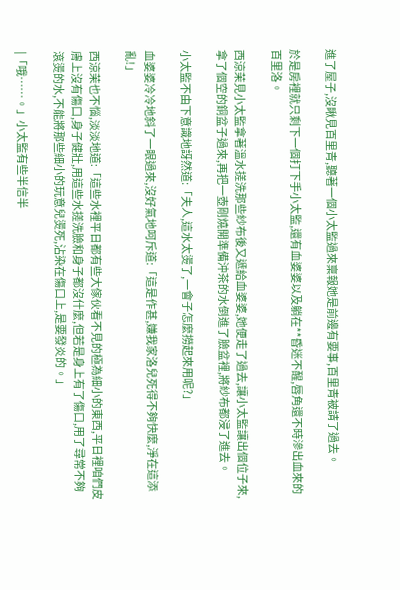進了屋子,沒瞅見百里青,聽著一個小太監過來稟報她是前邊有要事,百里青被請了過去。

於是房裡就只剩下一個打下手小太監,還有血婆婆以及躺在**昏迷不醒,唇角還不時滲出血來的百里洛。

西涼茉見小太監拿著溫水搓洗那些紗布後又遞給血婆婆,她便走了過去,讓小太監讓出個位子來,拿了個空的銅盆子過來,再把一壺剛燒開準備沖茶的水倒進了臉盆裡,將紗布都浸了進去。

小太監不由下意識地訝然道:「夫人,這水太燙了,一會子怎麼撈起來用呢?」

血婆婆冷冷地斜了一眼過來,沒好氣地呵斥道:「這是作甚,嫌我家洛兒死得不夠快麼,淨在這添亂!」

西涼茉也不惱,淡淡地道:「這些水裡平日都有些大傢伙看不見的極為細小的東西,平日裡咱們皮膚上沒有傷口,身子健壯,用這些水搓洗臉和身子都沒什麼,但若是身上有了傷口,用了尋常不夠滾燙的水,不能將那些細小的玩意兒燙死,沾染在傷口上,是要發炎的。」

|「哦……。」小太監有些半信半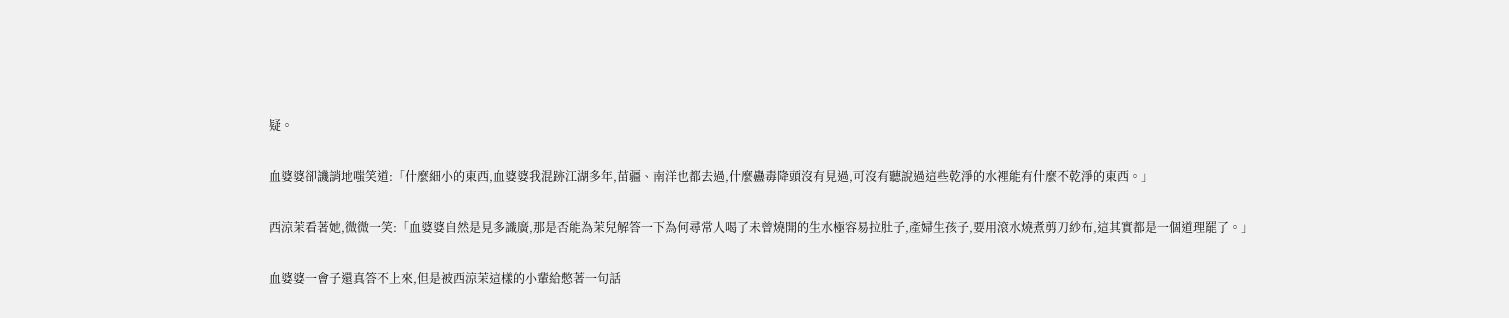疑。

血婆婆卻譏誚地嗤笑道:「什麼細小的東西,血婆婆我混跡江湖多年,苗疆、南洋也都去過,什麼蠱毒降頭沒有見過,可沒有聽說過這些乾淨的水裡能有什麼不乾淨的東西。」

西涼茉看著她,微微一笑:「血婆婆自然是見多識廣,那是否能為茉兒解答一下為何尋常人喝了未曾燒開的生水極容易拉肚子,產婦生孩子,要用滾水燒煮剪刀紗布,這其實都是一個道理罷了。」

血婆婆一會子還真答不上來,但是被西涼茉這樣的小輩給憋著一句話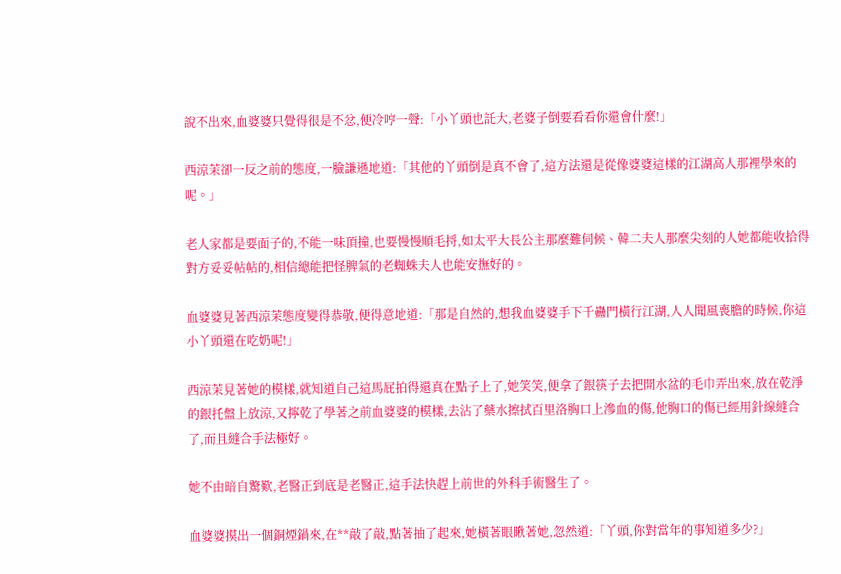說不出來,血婆婆只覺得很是不忿,便冷哼一聲:「小丫頭也託大,老婆子倒要看看你還會什麼!」

西涼茉卻一反之前的態度,一臉謙遜地道:「其他的丫頭倒是真不會了,這方法還是從像婆婆這樣的江湖高人那裡學來的呢。」

老人家都是要面子的,不能一味頂撞,也要慢慢順毛捋,如太平大長公主那麼難伺候、韓二夫人那麼尖刻的人她都能收拾得對方妥妥帖帖的,相信總能把怪脾氣的老蜘蛛夫人也能安撫好的。

血婆婆見著西涼茉態度變得恭敬,便得意地道:「那是自然的,想我血婆婆手下千蠱門橫行江湖,人人聞風喪膽的時候,你這小丫頭還在吃奶呢!」

西涼茉見著她的模樣,就知道自己這馬屁拍得還真在點子上了,她笑笑,便拿了銀筷子去把開水盆的毛巾弄出來,放在乾淨的銀托盤上放涼,又擰乾了學著之前血婆婆的模樣,去沾了藥水擦拭百里洛胸口上滲血的傷,他胸口的傷已經用針線縫合了,而且縫合手法極好。

她不由暗自驚歎,老醫正到底是老醫正,這手法快趕上前世的外科手術醫生了。

血婆婆摸出一個銅煙鍋來,在**敲了敲,點著抽了起來,她橫著眼瞅著她,忽然道:「丫頭,你對當年的事知道多少?」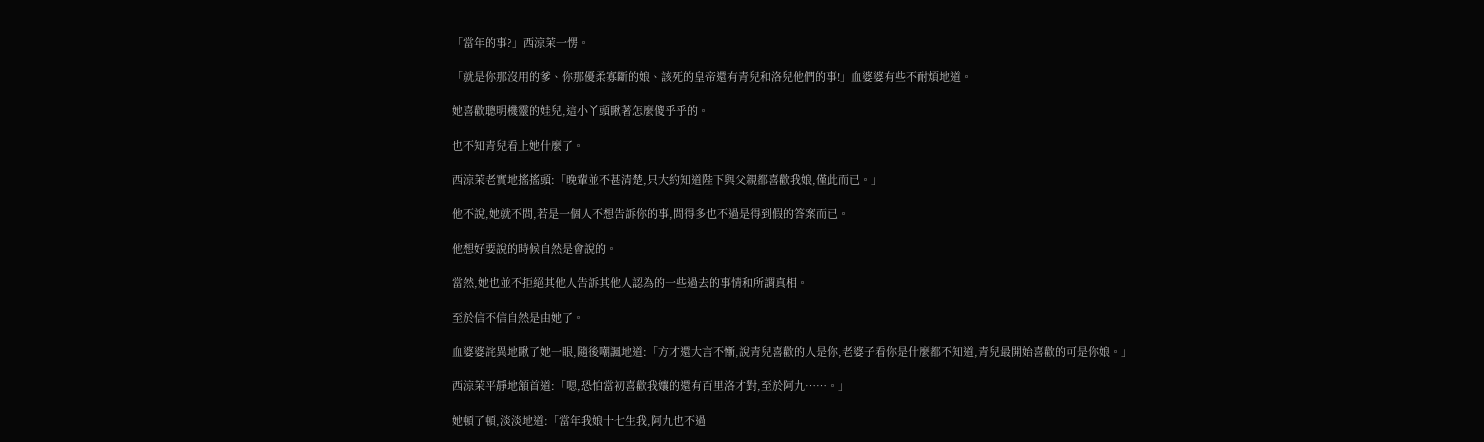「當年的事?」西涼茉一愣。

「就是你那沒用的爹、你那優柔寡斷的娘、該死的皇帝還有青兒和洛兒他們的事!」血婆婆有些不耐煩地道。

她喜歡聰明機靈的娃兒,這小丫頭瞅著怎麼傻乎乎的。

也不知青兒看上她什麼了。

西涼茉老實地搖搖頭:「晚輩並不甚清楚,只大約知道陛下與父親都喜歡我娘,僅此而已。」

他不說,她就不問,若是一個人不想告訴你的事,問得多也不過是得到假的答案而已。

他想好要說的時候自然是會說的。

當然,她也並不拒絕其他人告訴其他人認為的一些過去的事情和所謂真相。

至於信不信自然是由她了。

血婆婆詫異地瞅了她一眼,隨後嘲諷地道:「方才還大言不慚,說青兒喜歡的人是你,老婆子看你是什麼都不知道,青兒最開始喜歡的可是你娘。」

西涼茉平靜地頷首道:「嗯,恐怕當初喜歡我孃的還有百里洛才對,至於阿九……。」

她頓了頓,淡淡地道:「當年我娘十七生我,阿九也不過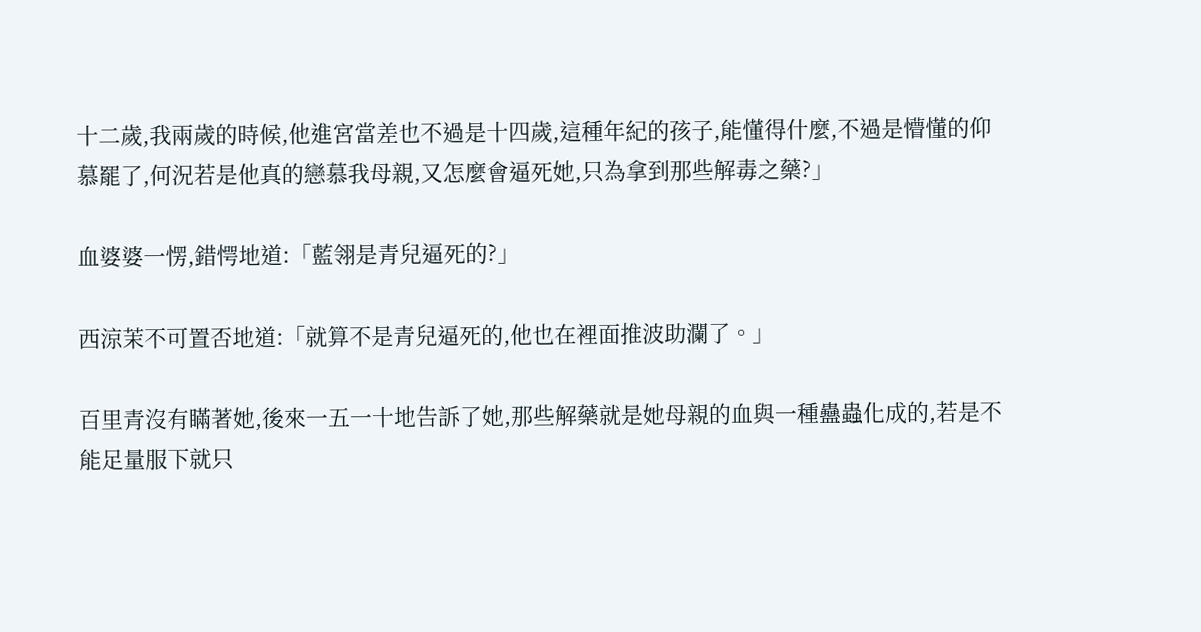十二歲,我兩歲的時候,他進宮當差也不過是十四歲,這種年紀的孩子,能懂得什麼,不過是懵懂的仰慕罷了,何況若是他真的戀慕我母親,又怎麼會逼死她,只為拿到那些解毒之藥?」

血婆婆一愣,錯愕地道:「藍翎是青兒逼死的?」

西涼茉不可置否地道:「就算不是青兒逼死的,他也在裡面推波助瀾了。」

百里青沒有瞞著她,後來一五一十地告訴了她,那些解藥就是她母親的血與一種蠱蟲化成的,若是不能足量服下就只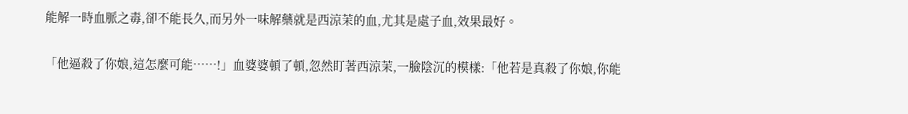能解一時血脈之毒,卻不能長久,而另外一味解藥就是西涼茉的血,尤其是處子血,效果最好。

「他逼殺了你娘,這怎麼可能……!」血婆婆頓了頓,忽然盯著西涼茉,一臉陰沉的模樣:「他若是真殺了你娘,你能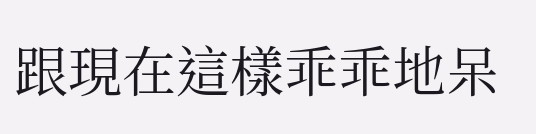跟現在這樣乖乖地呆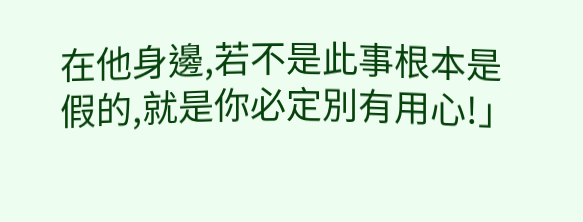在他身邊,若不是此事根本是假的,就是你必定別有用心!」